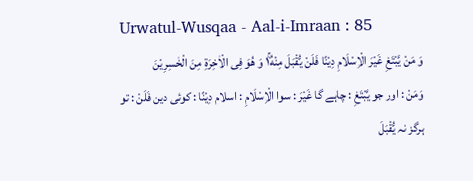Urwatul-Wusqaa - Aal-i-Imraan : 85
وَ مَنْ یَّبْتَغِ غَیْرَ الْاِسْلَامِ دِیْنًا فَلَنْ یُّقْبَلَ مِنْهُ١ۚ وَ هُوَ فِی الْاٰخِرَةِ مِنَ الْخٰسِرِیْنَ
وَمَنْ : اور جو يَّبْتَغِ : چاہے گا غَيْرَ : سوا الْاِسْلَامِ : اسلام دِيْنًا : کوئی دین فَلَنْ : تو ہرگز نہ يُّقْبَلَ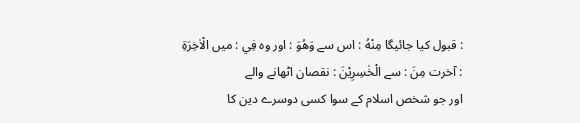: قبول کیا جائیگا مِنْهُ : اس سے وَھُوَ : اور وہ فِي : میں الْاٰخِرَةِ : آخرت مِنَ : سے الْخٰسِرِيْنَ : نقصان اٹھانے والے
اور جو شخص اسلام کے سوا کسی دوسرے دین کا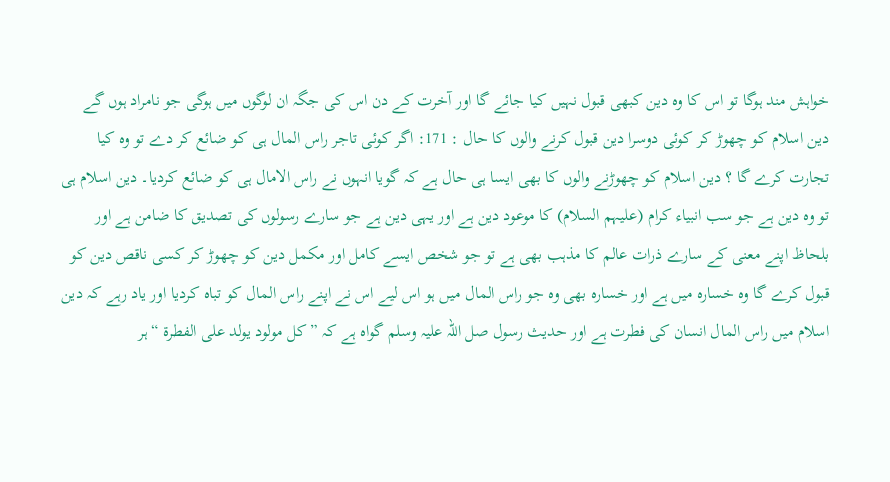خواہش مند ہوگا تو اس کا وہ دین کبھی قبول نہیں کیا جائے گا اور آخرت کے دن اس کی جگہ ان لوگوں میں ہوگی جو نامراد ہوں گے
دین اسلام کو چھوڑ کر کوئی دوسرا دین قبول کرنے والوں کا حال : 171: اگر کوئی تاجر راس المال ہی کو ضائع کر دے تو وہ کیا تجارت کرے گا ؟ دین اسلام کو چھوڑنے والوں کا بھی ایسا ہی حال ہے کہ گویا انہوں نے راس الامال ہی کو ضائع کردیا۔ دین اسلام ہی تو وہ دین ہے جو سب انبیاء کرام (علیہم السلام) کا موعود دین ہے اور یہی دین ہے جو سارے رسولوں کی تصدیق کا ضامن ہے اور بلحاظ اپنے معنی کے سارے ذرات عالم کا مذہب بھی ہے تو جو شخص ایسے کامل اور مکمل دین کو چھوڑ کر کسی ناقص دین کو قبول کرے گا وہ خسارہ میں ہے اور خسارہ بھی وہ جو راس المال میں ہو اس لیے اس نے اپنے راس المال کو تباہ کردیا اور یاد رہے کہ دین اسلام میں راس المال انسان کی فطرت ہے اور حدیث رسول صل اللہ علیہ وسلم گواہ ہے کہ ” کل مولود یولد علی الفطرۃ “ ہر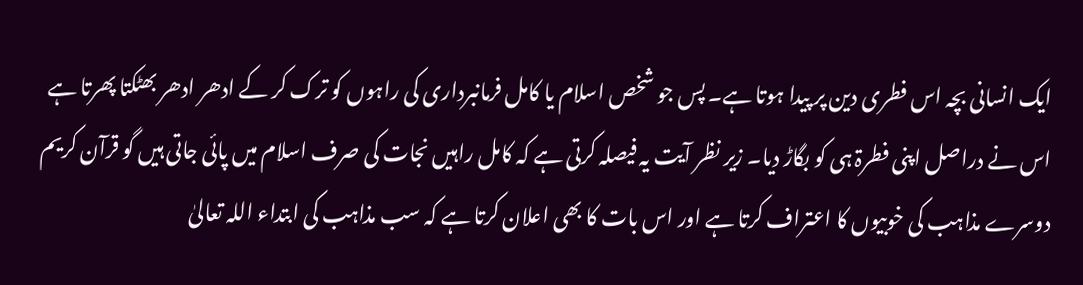ایک انسانی بچہ اس فطری دین پر پیدا ہوتا ہے۔ پس جو شخص اسلام یا کامل فرمانبرداری کی راہوں کو ترک کر کے ادھر ادھر بھٹکتا پھرتا ہے اس نے دراصل اپنی فطرۃ ہی کو بگاڑ دیا۔ زیر نظر آیت یہ فیصلہ کرتی ہے کہ کامل راہیں نجات کی صرف اسلام میں پائی جاتی ہیں گو قرآن کریم دوسرے مذاہب کی خوبیوں کا اعتراف کرتا ہے اور اس بات کا بھی اعلان کرتا ہے کہ سب مذاہب کی ابتداء اللہ تعالیٰ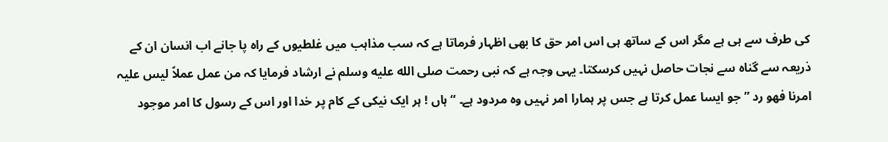کی طرف سے ہی ہے مگر اس کے ساتھ ہی اس امر حق کا بھی اظہار فرماتا ہے کہ سب مذاہب میں غلطیوں کے راہ پا جانے اب انسان ان کے ذریعہ سے گناہ سے نجات حاصل نہیں کرسکتا۔ یہی وجہ ہے کہ نبی رحمت صلى الله عليه وسلم نے ارشاد فرمایا کہ من عمل عملاً لیس علیہ امرنا فھو رد ” جو ایسا عمل کرتا ہے جس پر ہمارا امر نہیں وہ مردود ہے۔ “ ہاں ! ہر ایک نیکی کے کام پر خدا اور اس کے رسول کا امر موجود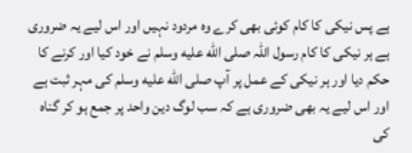ہے پس نیکی کا کام کوئی بھی کرے وہ مردود نہیں اور اس لیے یہ ضروری ہے ہر نیکی کا کام رسول اللہ صلى الله عليه وسلم نے خود کیا اور کرنے کا حکم دیا اور ہر نیکی کے عمل پر آپ صلى الله عليه وسلم کی مہر ثبت ہے اور اس لیے یہ بھی ضروری ہے کہ سب لوگ دین واحد پر جمع ہو کر گناہ کی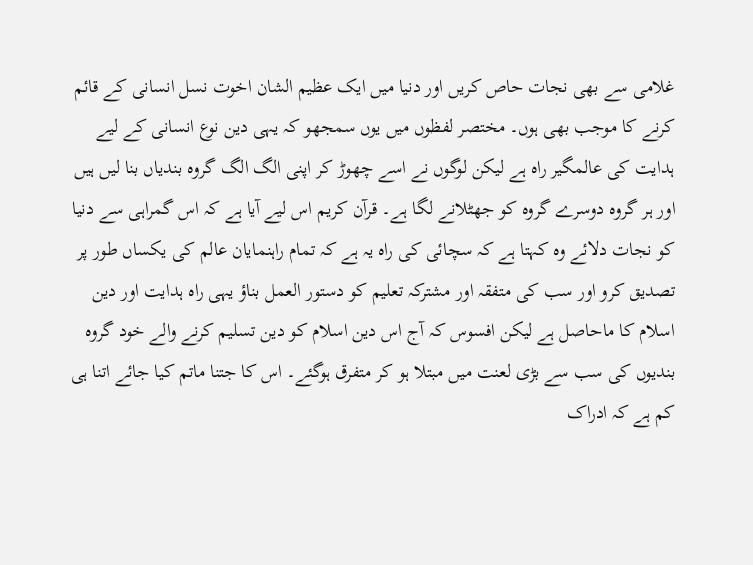غلامی سے بھی نجات حاص کریں اور دنیا میں ایک عظیم الشان اخوت نسل انسانی کے قائم کرنے کا موجب بھی ہوں۔ مختصر لفظوں میں یوں سمجھو کہ یہی دین نوع انسانی کے لیے ہدایت کی عالمگیر راہ ہے لیکن لوگوں نے اسے چھوڑ کر اپنی الگ الگ گروہ بندیاں بنا لیں ہیں اور ہر گروہ دوسرے گروہ کو جھٹلانے لگا ہے۔ قرآن کریم اس لیے آیا ہے کہ اس گمراہی سے دنیا کو نجات دلائے وہ کہتا ہے کہ سچائی کی راہ یہ ہے کہ تمام راہنمایان عالم کی یکساں طور پر تصدیق کرو اور سب کی متفقہ اور مشترکہ تعلیم کو دستور العمل بناؤ یہی راہ ہدایت اور دین اسلام کا ماحاصل ہے لیکن افسوس کہ آج اس دین اسلام کو دین تسلیم کرنے والے خود گروہ بندیوں کی سب سے بڑی لعنت میں مبتلا ہو کر متفرق ہوگئے۔ اس کا جتنا ماتم کیا جائے اتنا ہی کم ہے کہ ادراک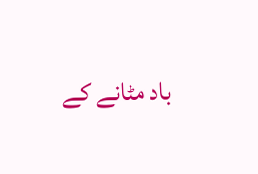باد مٹانے کے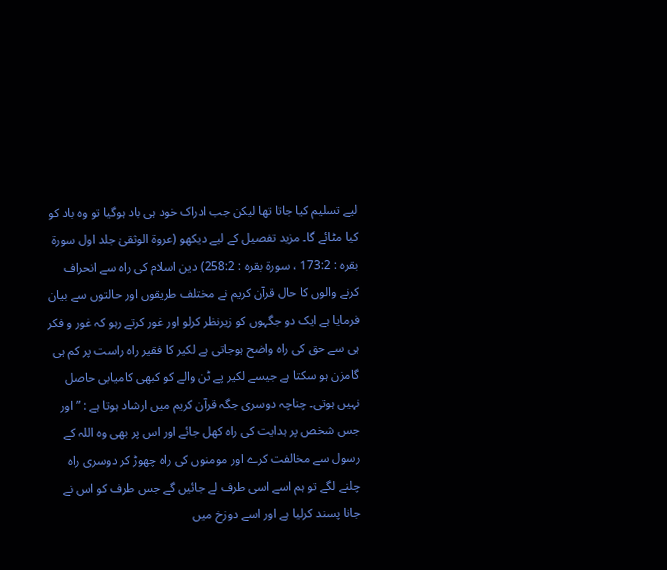لیے تسلیم کیا جاتا تھا لیکن جب ادراک خود ہی باد ہوگیا تو وہ باد کو کیا مٹائے گا۔ مزید تفصیل کے لیے دیکھو (عروۃ الوثقیٰ جلد اول سورة بقرہ : 173:2 ، سورة بقرہ : 258:2) دین اسلام کی راہ سے انحراف کرنے والوں کا حال قرآن کریم نے مختلف طریقوں اور حالتوں سے بیان فرمایا ہے ایک دو جگہوں کو زیرنظر کرلو اور غور کرتے رہو کہ غور و فکر ہی سے حق کی راہ واضح ہوجاتی ہے لکیر کا فقیر راہ راست پر کم ہی گامزن ہو سکتا ہے جیسے لکیر پے ٹن والے کو کبھی کامیابی حاصل نہیں ہوتی۔ چناچہ دوسری جگہ قرآن کریم میں ارشاد ہوتا ہے : ” اور جس شخص پر ہدایت کی راہ کھل جائے اور اس پر بھی وہ اللہ کے رسول سے مخالفت کرے اور مومنوں کی راہ چھوڑ کر دوسری راہ چلنے لگے تو ہم اسے اسی طرف لے جائیں گے جس طرف کو اس نے جانا پسند کرلیا ہے اور اسے دوزخ میں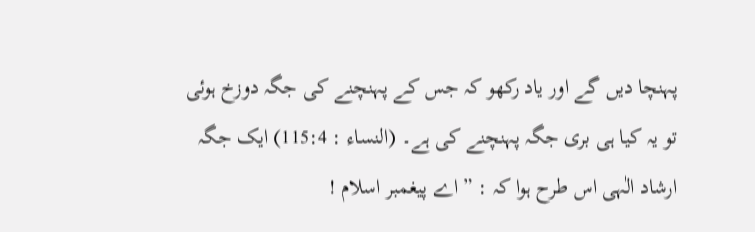پہنچا دیں گے اور یاد رکھو کہ جس کے پہنچنے کی جگہ دوزخ ہوئی تو یہ کیا ہی بری جگہ پہنچنے کی ہے۔ (النساء : 115:4) ایک جگہ ارشاد الٰہی اس طرح ہوا کہ : ” اے پیغمبر اسلام !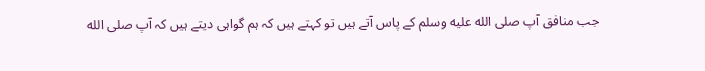جب منافق آپ صلى الله عليه وسلم کے پاس آتے ہیں تو کہتے ہیں کہ ہم گواہی دیتے ہیں کہ آپ صلى الله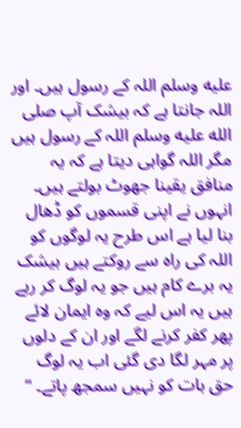عليه وسلم اللہ کے رسول ہیں۔ اور اللہ جانتا ہے کہ بیشک آپ صلى الله عليه وسلم اللہ کے رسول ہیں مگر اللہ گواہی دیتا ہے کہ یہ منافق یقینا جھوٹ بولتے ہیں۔ انہوں نے اپنی قسموں کو ڈھال بنا لیا ہے اس طرح یہ لوگوں کو اللہ کی راہ سے روکتے ہیں بیشک یہ برے کام ہیں جو یہ لوگ کر رہے ہیں یہ اس لیے کہ وہ ایمان لائے پھر کفر کرنے لگے اور ان کے دلوں پر مہر لگا دی گئی اب یہ لوگ حق بات کو نہیں سمجھ پاتے۔ “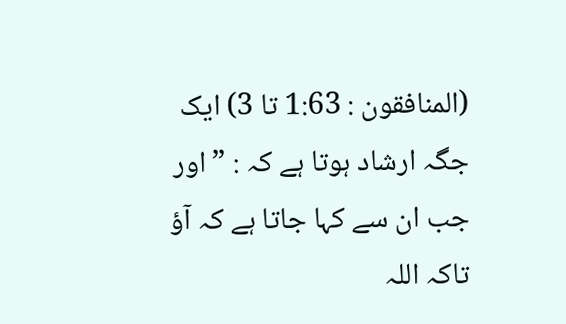(المنافقون : 1:63 تا 3) ایک جگہ ارشاد ہوتا ہے کہ : ” اور جب ان سے کہا جاتا ہے کہ آؤ تاکہ اللہ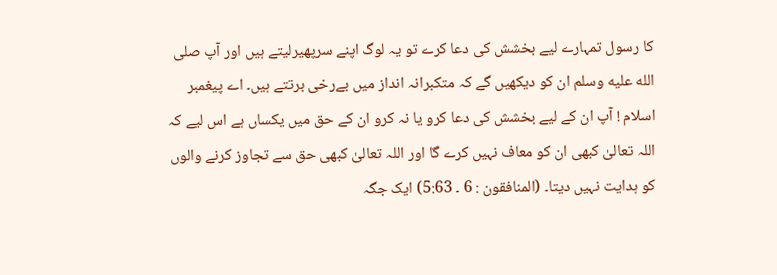کا رسول تمہارے لیے بخشش کی دعا کرے تو یہ لوگ اپنے سرپھیرلیتے ہیں اور آپ صلى الله عليه وسلم ان کو دیکھیں گے کہ متکبرانہ انداز میں بےرخی برتتے ہیں۔ اے پیغمبر اسلام ! آپ ان کے لیے بخشش کی دعا کرو یا نہ کرو ان کے حق میں یکساں ہے اس لیے کہ اللہ تعالیٰ کبھی ان کو معاف نہیں کرے گا اور اللہ تعالیٰ کبھی حق سے تجاوز کرنے والوں کو ہدایت نہیں دیتا۔ (المنافقون : 6 ۔ 5:63) ایک جگہ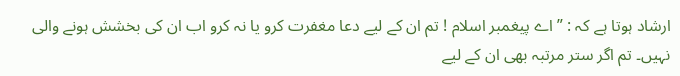ارشاد ہوتا ہے کہ : ” اے پیغمبر اسلام ! تم ان کے لیے دعا مغفرت کرو یا نہ کرو اب ان کی بخشش ہونے والی نہیں۔ تم اگر ستر مرتبہ بھی ان کے لیے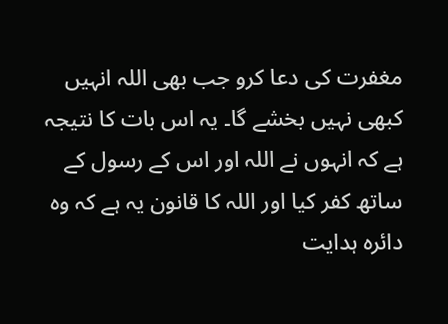مغفرت کی دعا کرو جب بھی اللہ انہیں کبھی نہیں بخشے گا۔ یہ اس بات کا نتیجہ ہے کہ انہوں نے اللہ اور اس کے رسول کے ساتھ کفر کیا اور اللہ کا قانون یہ ہے کہ وہ دائرہ ہدایت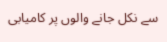سے نکل جانے والوں پر کامیابی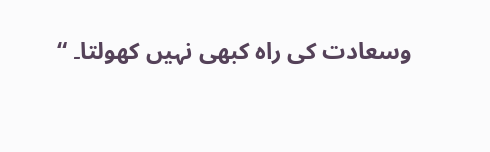وسعادت کی راہ کبھی نہیں کھولتا۔ “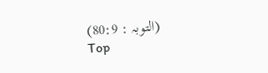(التوبہ : 80:9)
Top